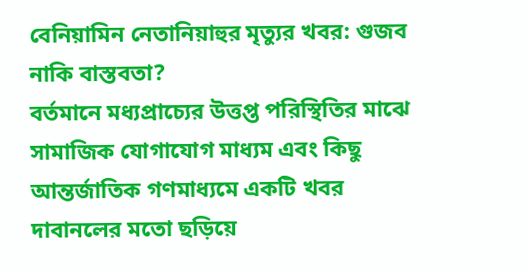বেনিয়ামিন নেতানিয়াহুর মৃত্যুর খবর: গুজব নাকি বাস্তবতা?
বর্তমানে মধ্যপ্রাচ্যের উত্তপ্ত পরিস্থিতির মাঝে সামাজিক যোগাযোগ মাধ্যম এবং কিছু আন্তর্জাতিক গণমাধ্যমে একটি খবর দাবানলের মতো ছড়িয়ে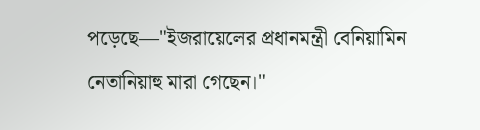পড়েছে—"ইজরায়েলের প্রধানমন্ত্রী বেনিয়ামিন নেতানিয়াহু মারা গেছেন।"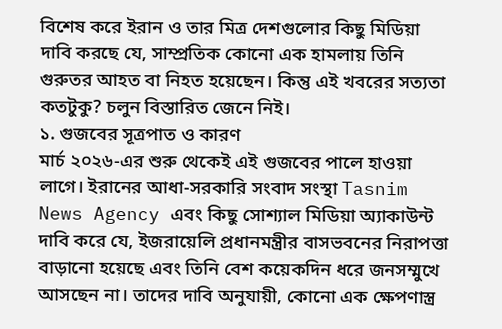বিশেষ করে ইরান ও তার মিত্র দেশগুলোর কিছু মিডিয়া দাবি করছে যে, সাম্প্রতিক কোনো এক হামলায় তিনি গুরুতর আহত বা নিহত হয়েছেন। কিন্তু এই খবরের সত্যতা কতটুকু? চলুন বিস্তারিত জেনে নিই।
১. গুজবের সূত্রপাত ও কারণ
মার্চ ২০২৬-এর শুরু থেকেই এই গুজবের পালে হাওয়া লাগে। ইরানের আধা-সরকারি সংবাদ সংস্থা Tasnim News Agency এবং কিছু সোশ্যাল মিডিয়া অ্যাকাউন্ট দাবি করে যে, ইজরায়েলি প্রধানমন্ত্রীর বাসভবনের নিরাপত্তা বাড়ানো হয়েছে এবং তিনি বেশ কয়েকদিন ধরে জনসম্মুখে আসছেন না। তাদের দাবি অনুযায়ী, কোনো এক ক্ষেপণাস্ত্র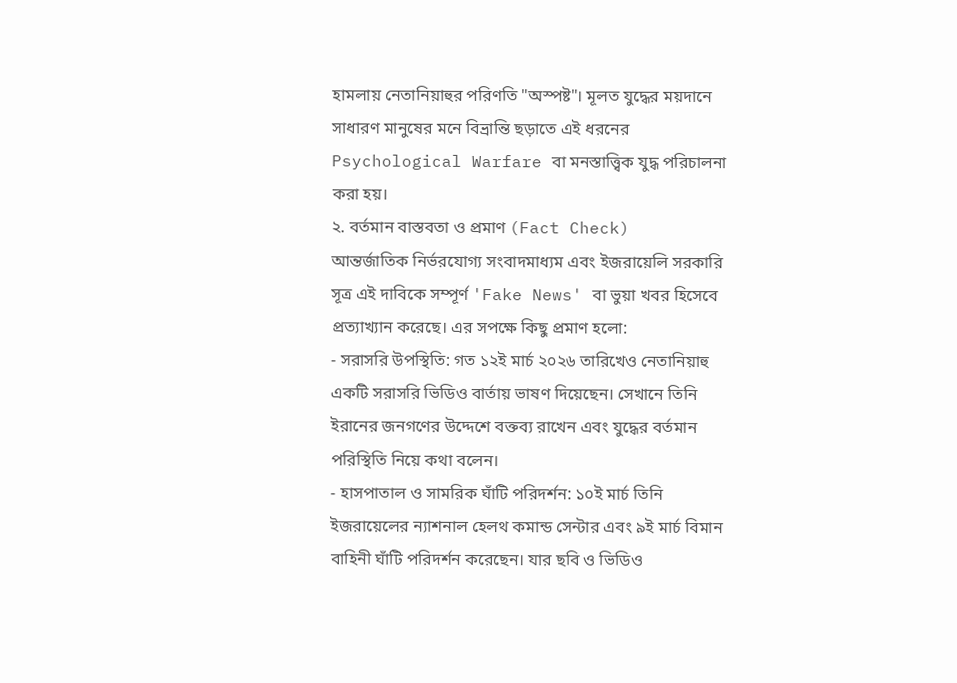হামলায় নেতানিয়াহুর পরিণতি "অস্পষ্ট"। মূলত যুদ্ধের ময়দানে সাধারণ মানুষের মনে বিভ্রান্তি ছড়াতে এই ধরনের Psychological Warfare বা মনস্তাত্ত্বিক যুদ্ধ পরিচালনা করা হয়।
২. বর্তমান বাস্তবতা ও প্রমাণ (Fact Check)
আন্তর্জাতিক নির্ভরযোগ্য সংবাদমাধ্যম এবং ইজরায়েলি সরকারি সূত্র এই দাবিকে সম্পূর্ণ 'Fake News' বা ভুয়া খবর হিসেবে প্রত্যাখ্যান করেছে। এর সপক্ষে কিছু প্রমাণ হলো:
- সরাসরি উপস্থিতি: গত ১২ই মার্চ ২০২৬ তারিখেও নেতানিয়াহু একটি সরাসরি ভিডিও বার্তায় ভাষণ দিয়েছেন। সেখানে তিনি ইরানের জনগণের উদ্দেশে বক্তব্য রাখেন এবং যুদ্ধের বর্তমান পরিস্থিতি নিয়ে কথা বলেন।
- হাসপাতাল ও সামরিক ঘাঁটি পরিদর্শন: ১০ই মার্চ তিনি ইজরায়েলের ন্যাশনাল হেলথ কমান্ড সেন্টার এবং ৯ই মার্চ বিমান বাহিনী ঘাঁটি পরিদর্শন করেছেন। যার ছবি ও ভিডিও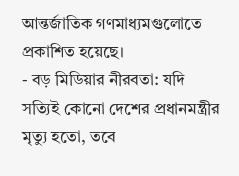আন্তর্জাতিক গণমাধ্যমগুলোতে প্রকাশিত হয়েছে।
- বড় মিডিয়ার নীরবতা: যদি সত্যিই কোনো দেশের প্রধানমন্ত্রীর মৃত্যু হতো, তবে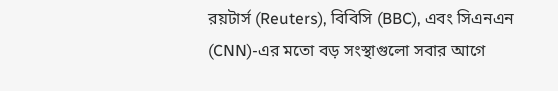রয়টার্স (Reuters), বিবিসি (BBC), এবং সিএনএন (CNN)-এর মতো বড় সংস্থাগুলো সবার আগে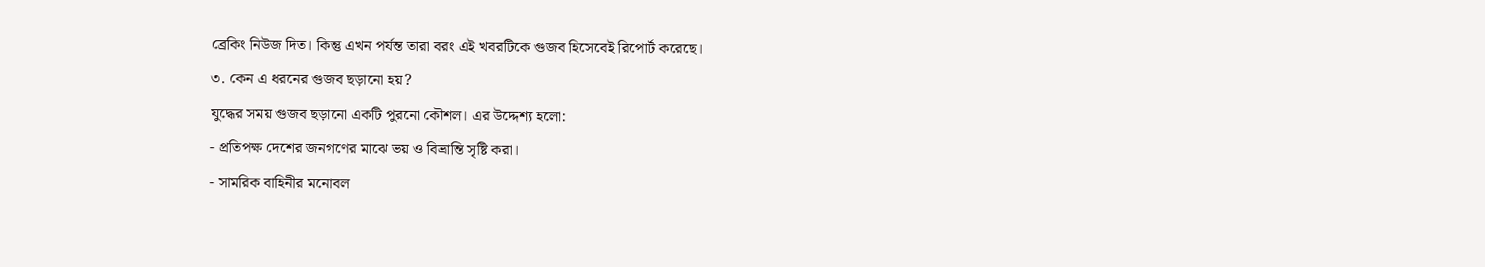ব্রেকিং নিউজ দিত। কিন্তু এখন পর্যন্ত তারা বরং এই খবরটিকে গুজব হিসেবেই রিপোর্ট করেছে।
৩. কেন এ ধরনের গুজব ছড়ানো হয়?
যুদ্ধের সময় গুজব ছড়ানো একটি পুরনো কৌশল। এর উদ্দেশ্য হলো:
- প্রতিপক্ষ দেশের জনগণের মাঝে ভয় ও বিভ্রান্তি সৃষ্টি করা।
- সামরিক বাহিনীর মনোবল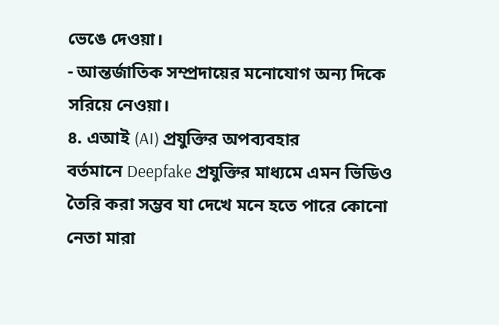ভেঙে দেওয়া।
- আন্তর্জাতিক সম্প্রদায়ের মনোযোগ অন্য দিকে সরিয়ে নেওয়া।
৪. এআই (AI) প্রযুক্তির অপব্যবহার
বর্তমানে Deepfake প্রযুক্তির মাধ্যমে এমন ভিডিও তৈরি করা সম্ভব যা দেখে মনে হতে পারে কোনো নেতা মারা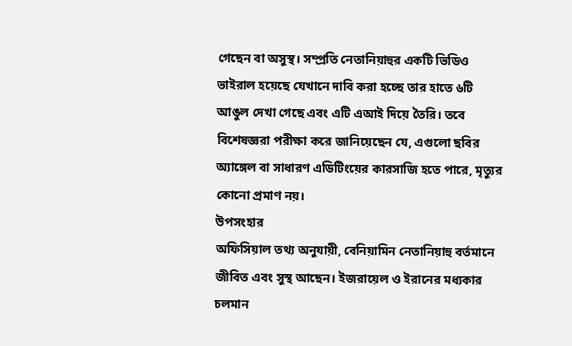গেছেন বা অসুস্থ। সম্প্রতি নেতানিয়াহুর একটি ভিডিও ভাইরাল হয়েছে যেখানে দাবি করা হচ্ছে তার হাতে ৬টি আঙুল দেখা গেছে এবং এটি এআই দিয়ে তৈরি। তবে বিশেষজ্ঞরা পরীক্ষা করে জানিয়েছেন যে, এগুলো ছবির অ্যাঙ্গেল বা সাধারণ এডিটিংয়ের কারসাজি হতে পারে, মৃত্যুর কোনো প্রমাণ নয়।
উপসংহার
অফিসিয়াল তথ্য অনুযায়ী, বেনিয়ামিন নেতানিয়াহু বর্তমানে জীবিত এবং সুস্থ আছেন। ইজরায়েল ও ইরানের মধ্যকার চলমান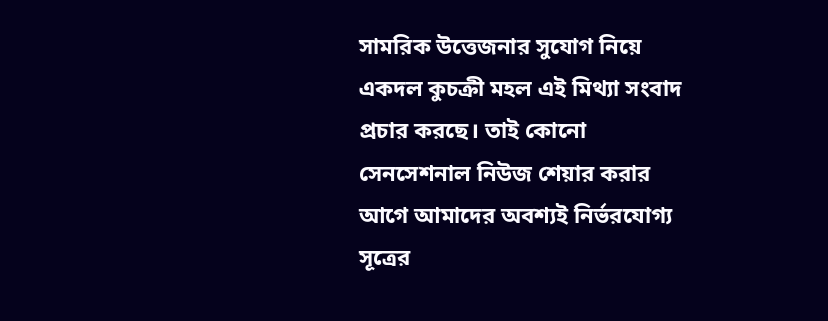সামরিক উত্তেজনার সুযোগ নিয়ে একদল কুচক্রী মহল এই মিথ্যা সংবাদ প্রচার করছে। তাই কোনো সেনসেশনাল নিউজ শেয়ার করার আগে আমাদের অবশ্যই নির্ভরযোগ্য সূত্রের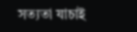সত্যতা যাচাই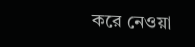করে নেওয়া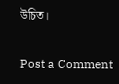উচিত।

Post a Comment